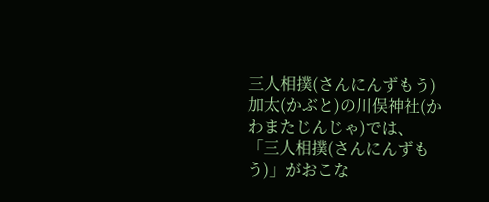三人相撲(さんにんずもう)
加太(かぶと)の川俣神社(かわまたじんじゃ)では、「三人相撲(さんにんずもう)」がおこな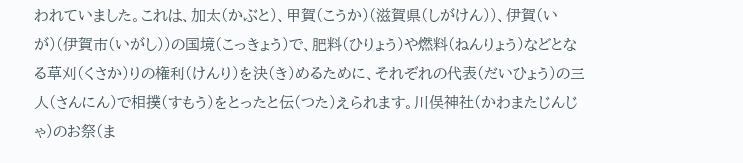われていました。これは、加太(かぶと)、甲賀(こうか)(滋賀県(しがけん))、伊賀(いが)(伊賀市(いがし))の国境(こっきょう)で、肥料(ひりょう)や燃料(ねんりょう)などとなる草刈(くさか)りの権利(けんり)を決(き)めるために、それぞれの代表(だいひょう)の三人(さんにん)で相撲(すもう)をとったと伝(つた)えられます。川俣神社(かわまたじんじゃ)のお祭(ま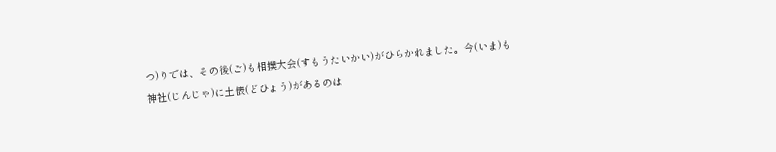つ)りでは、その後(ご)も相撲大会(すもうたいかい)がひらかれました。今(いま)も神社(じんじゃ)に土俵(どひょう)があるのは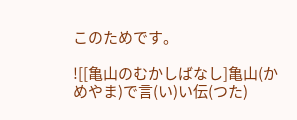このためです。

![[亀山のむかしばなし]亀山(かめやま)で言(い)い伝(つた)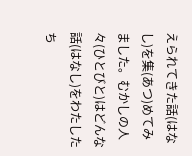えられてきた話(はなし)を集(あつ)めてみました。むかしの人々(ひとびと)はどんな話(はなし)をわたしたち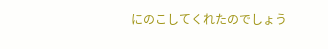にのこしてくれたのでしょう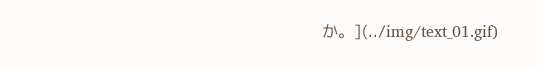か。](../img/text_01.gif)